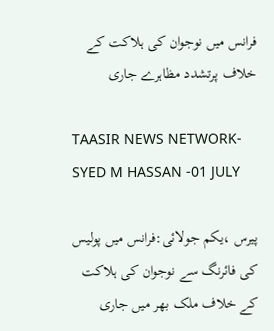فرانس میں نوجوان کی ہلاکت کے خلاف پرتشدد مظاہرے جاری

TAASIR NEWS NETWORK- SYED M HASSAN -01 JULY

پیرس ،یکم جولائی:فرانس میں پولیس کی فائرنگ سے نوجوان کی ہلاکت کے خلاف ملک بھر میں جاری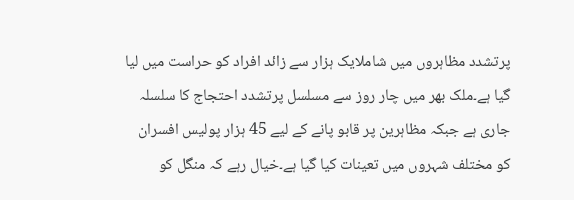پرتشدد مظاہروں میں شاملایک ہزار سے زائد افراد کو حراست میں لیا گیا ہے۔ملک بھر میں چار روز سے مسلسل پرتشدد احتجاج کا سلسلہ جاری ہے جبکہ مظاہرین پر قابو پانے کے لیے 45 ہزار پولیس افسران کو مختلف شہروں میں تعینات کیا گیا ہے۔خیال رہے کہ منگل کو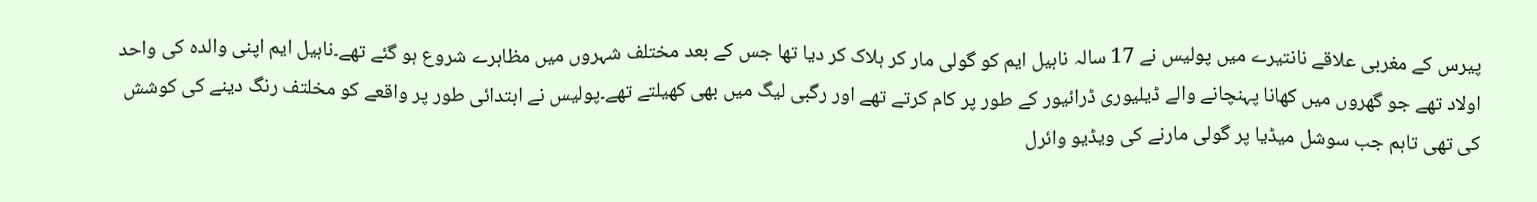پیرس کے مغربی علاقے نانتیرے میں پولیس نے 17 سالہ ناہیل ایم کو گولی مار کر ہلاک کر دیا تھا جس کے بعد مختلف شہروں میں مظاہرے شروع ہو گئے تھے۔ناہیل ایم اپنی والدہ کی واحد اولاد تھے جو گھروں میں کھانا پہنچانے والے ڈیلیوری ڈرائیور کے طور پر کام کرتے تھے اور رگبی لیگ میں بھی کھیلتے تھے۔پولیس نے ابتدائی طور پر واقعے کو مخلتف رنگ دینے کی کوشش کی تھی تاہم جب سوشل میڈیا پر گولی مارنے کی ویڈیو وائرل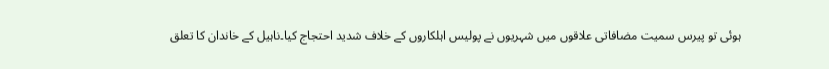ہوئی تو پیرس سمیت مضافاتی علاقوں میں شہریوں نے پولیس اہلکاروں کے خلاف شدید احتجاج کیا۔ناہیل کے خاندان کا تعلق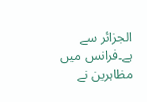الجزائر سے ہے۔فرانس میں مظاہرین نے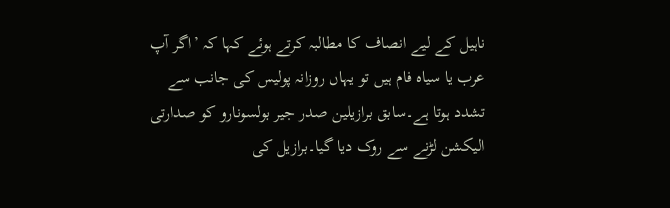ناہیل کے لیے انصاف کا مطالبہ کرتے ہوئے کہا کہ ’اگر آپ عرب یا سیاہ فام ہیں تو یہاں روزانہ پولیس کی جانب سے تشدد ہوتا ہے۔سابق برازیلین صدر جیر بولسونارو کو صدارتی الیکشن لڑنے سے روک دیا گیا۔برازیل کی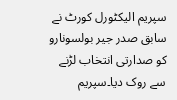سپریم الیکٹورل کورٹ نے سابق صدر جیر بولسونارو کو صدارتی انتخاب لڑنے سے روک دیا۔سپریم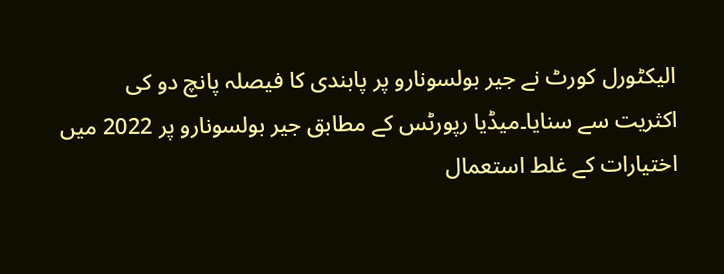الیکٹورل کورٹ نے جیر بولسونارو پر پابندی کا فیصلہ پانچ دو کی اکثریت سے سنایا۔میڈیا رپورٹس کے مطابق جیر بولسونارو پر 2022 میں اختیارات کے غلط استعمال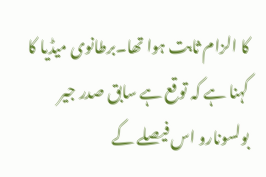کا الزام ثابت ہوا تھا۔برطانوی میڈیا کا کہنا ہے کہ توقع ہے سابق صدر جیر بولسونارو اس فیصلے کے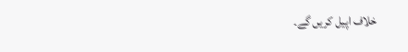خلاف اپیل کریں گے۔